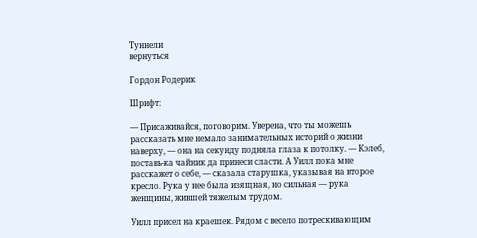Туннели
вернуться

Гордон Родерик

Шрифт:

— Присаживайся, поговорим. Уверена, что ты можешь рассказать мне немало занимательных историй о жизни наверху, — она на секунду подняла глаза к потолку. — Кэлеб, поставь-ка чайник да принеси сласти. А Уилл пока мне расскажет о себе, — сказала старушка, указывая на второе кресло. Рука у нее была изящная, но сильная — рука женщины, жившей тяжелым трудом.

Уилл присел на краешек. Рядом с весело потрескивающим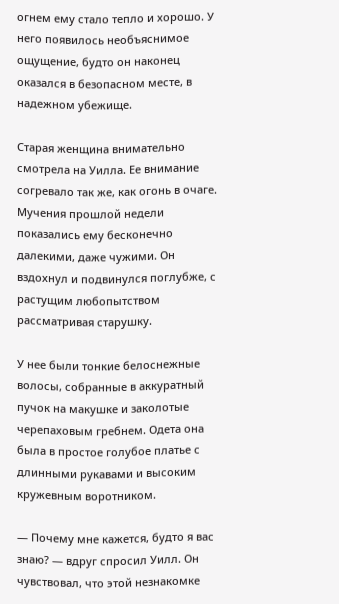огнем ему стало тепло и хорошо. У него появилось необъяснимое ощущение, будто он наконец оказался в безопасном месте, в надежном убежище.

Старая женщина внимательно смотрела на Уилла. Ее внимание согревало так же, как огонь в очаге. Мучения прошлой недели показались ему бесконечно далекими, даже чужими. Он вздохнул и подвинулся поглубже, с растущим любопытством рассматривая старушку.

У нее были тонкие белоснежные волосы, собранные в аккуратный пучок на макушке и заколотые черепаховым гребнем. Одета она была в простое голубое платье с длинными рукавами и высоким кружевным воротником.

— Почему мне кажется, будто я вас знаю? — вдруг спросил Уилл. Он чувствовал, что этой незнакомке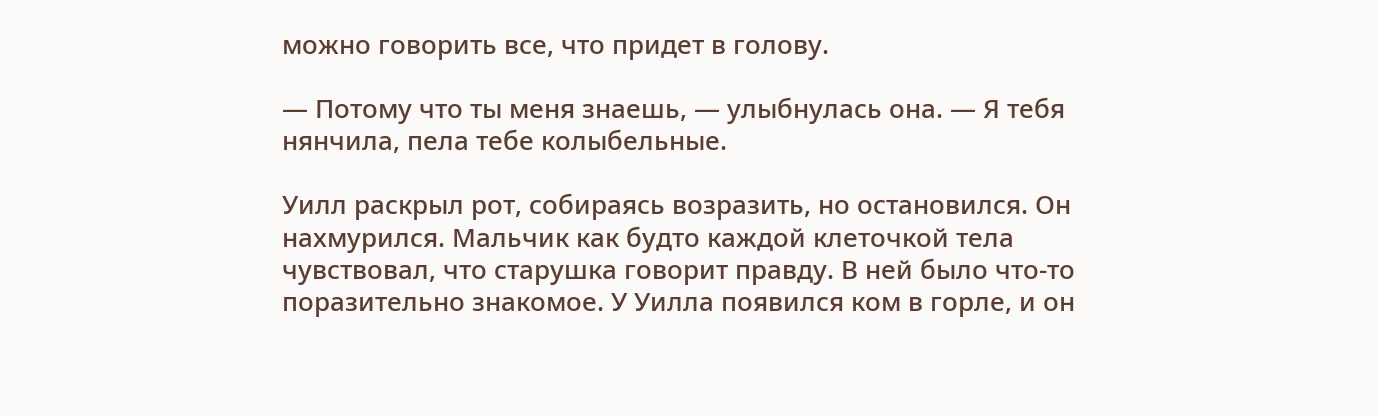можно говорить все, что придет в голову.

— Потому что ты меня знаешь, — улыбнулась она. — Я тебя нянчила, пела тебе колыбельные.

Уилл раскрыл рот, собираясь возразить, но остановился. Он нахмурился. Мальчик как будто каждой клеточкой тела чувствовал, что старушка говорит правду. В ней было что-то поразительно знакомое. У Уилла появился ком в горле, и он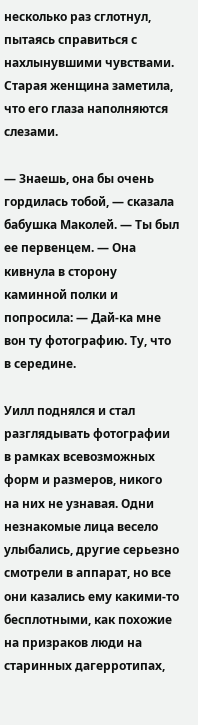несколько раз сглотнул, пытаясь справиться с нахлынувшими чувствами. Старая женщина заметила, что его глаза наполняются слезами.

— Знаешь, она бы очень гордилась тобой, — сказала бабушка Маколей. — Ты был ее первенцем. — Она кивнула в сторону каминной полки и попросила: — Дай-ка мне вон ту фотографию. Ту, что в середине.

Уилл поднялся и стал разглядывать фотографии в рамках всевозможных форм и размеров, никого на них не узнавая. Одни незнакомые лица весело улыбались, другие серьезно смотрели в аппарат, но все они казались ему какими-то бесплотными, как похожие на призраков люди на старинных дагерротипах,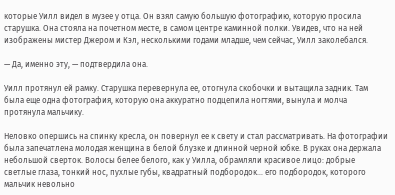которые Уилл видел в музее у отца. Он взял самую большую фотографию, которую просила старушка. Она стояла на почетном месте, в самом центре каминной полки. Увидев, что на ней изображены мистер Джером и Кэл, несколькими годами младше, чем сейчас, Уилл заколебался.

— Да, именно эту, — подтвердила она.

Уилл протянул ей рамку. Старушка перевернула ее, отогнула скобочки и вытащила задник. Там была еще одна фотография, которую она аккуратно подцепила ногтями, вынула и молча протянула мальчику.

Неловко опершись на спинку кресла, он повернул ее к свету и стал рассматривать. На фотографии была запечатлена молодая женщина в белой блузке и длинной черной юбке. В руках она держала небольшой сверток. Волосы белее белого, как у Уилла, обрамляли красивое лицо: добрые светлые глаза, тонкий нос, пухлые губы, квадратный подбородок… его подбородок, которого мальчик невольно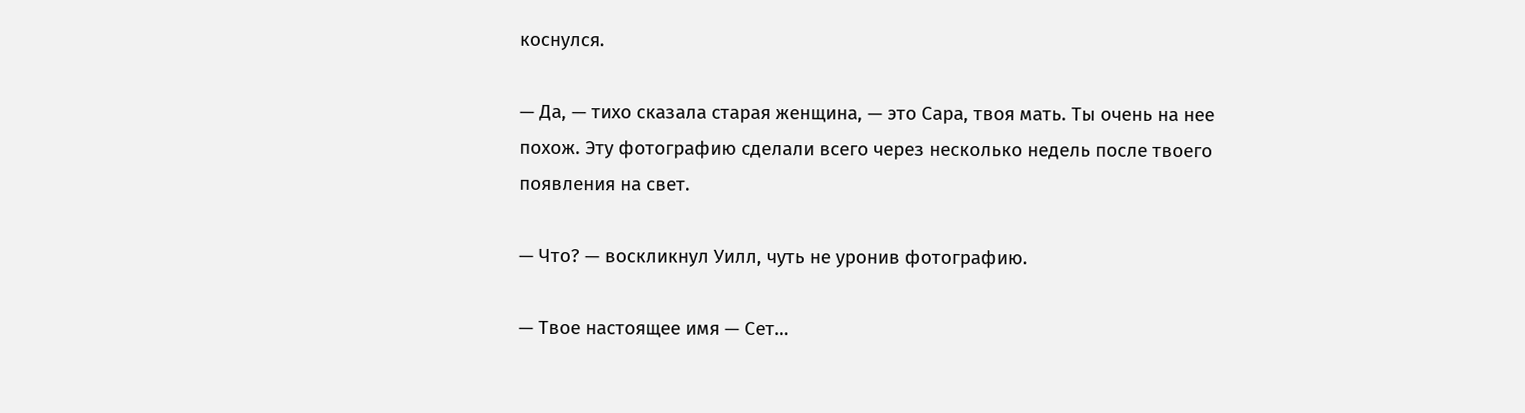коснулся.

— Да, — тихо сказала старая женщина, — это Сара, твоя мать. Ты очень на нее похож. Эту фотографию сделали всего через несколько недель после твоего появления на свет.

— Что? — воскликнул Уилл, чуть не уронив фотографию.

— Твое настоящее имя — Сет…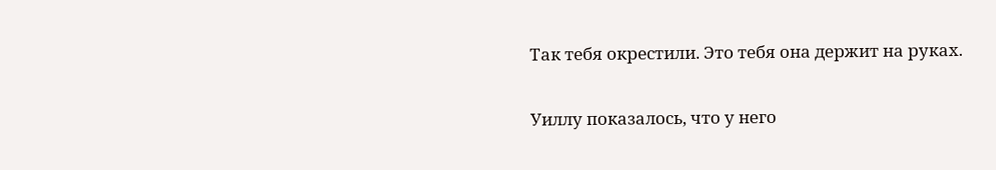Так тебя окрестили. Это тебя она держит на руках.

Уиллу показалось, что у него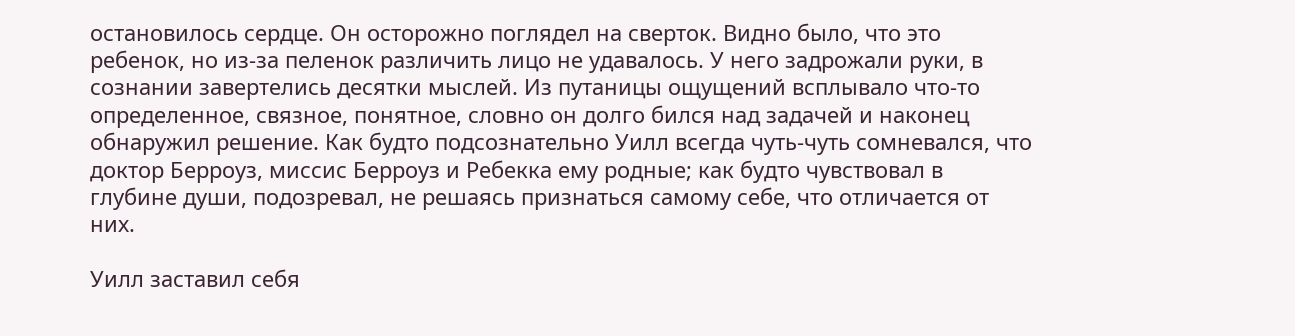остановилось сердце. Он осторожно поглядел на сверток. Видно было, что это ребенок, но из-за пеленок различить лицо не удавалось. У него задрожали руки, в сознании завертелись десятки мыслей. Из путаницы ощущений всплывало что-то определенное, связное, понятное, словно он долго бился над задачей и наконец обнаружил решение. Как будто подсознательно Уилл всегда чуть-чуть сомневался, что доктор Берроуз, миссис Берроуз и Ребекка ему родные; как будто чувствовал в глубине души, подозревал, не решаясь признаться самому себе, что отличается от них.

Уилл заставил себя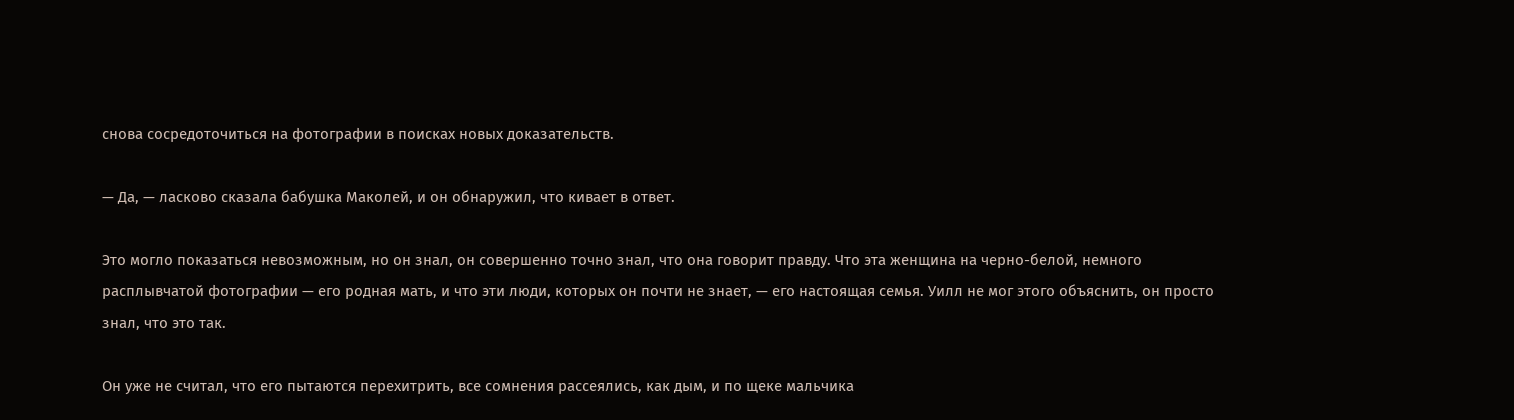снова сосредоточиться на фотографии в поисках новых доказательств.

— Да, — ласково сказала бабушка Маколей, и он обнаружил, что кивает в ответ.

Это могло показаться невозможным, но он знал, он совершенно точно знал, что она говорит правду. Что эта женщина на черно-белой, немного расплывчатой фотографии — его родная мать, и что эти люди, которых он почти не знает, — его настоящая семья. Уилл не мог этого объяснить, он просто знал, что это так.

Он уже не считал, что его пытаются перехитрить, все сомнения рассеялись, как дым, и по щеке мальчика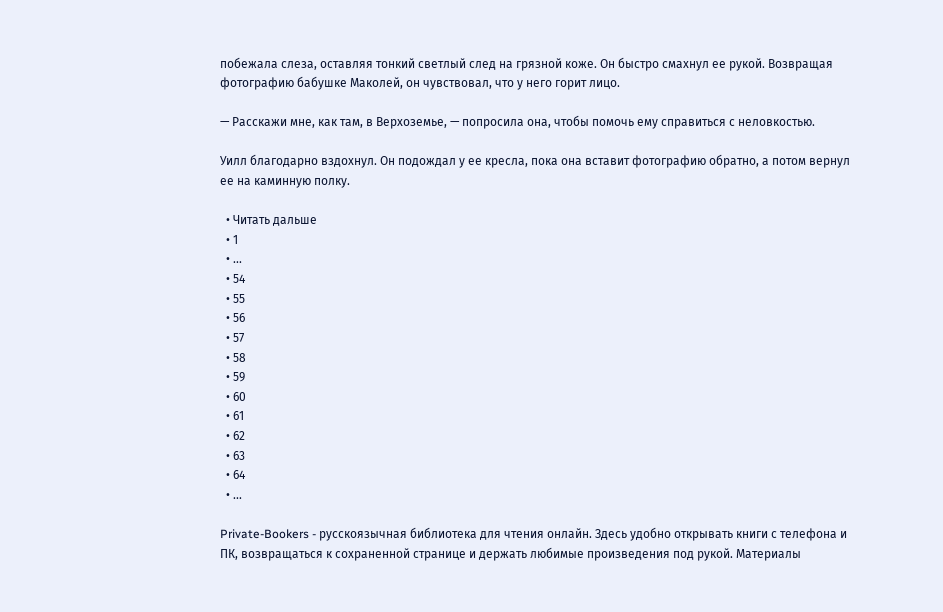побежала слеза, оставляя тонкий светлый след на грязной коже. Он быстро смахнул ее рукой. Возвращая фотографию бабушке Маколей, он чувствовал, что у него горит лицо.

— Расскажи мне, как там, в Верхоземье, — попросила она, чтобы помочь ему справиться с неловкостью.

Уилл благодарно вздохнул. Он подождал у ее кресла, пока она вставит фотографию обратно, а потом вернул ее на каминную полку.

  • Читать дальше
  • 1
  • ...
  • 54
  • 55
  • 56
  • 57
  • 58
  • 59
  • 60
  • 61
  • 62
  • 63
  • 64
  • ...

Private-Bookers - русскоязычная библиотека для чтения онлайн. Здесь удобно открывать книги с телефона и ПК, возвращаться к сохраненной странице и держать любимые произведения под рукой. Материалы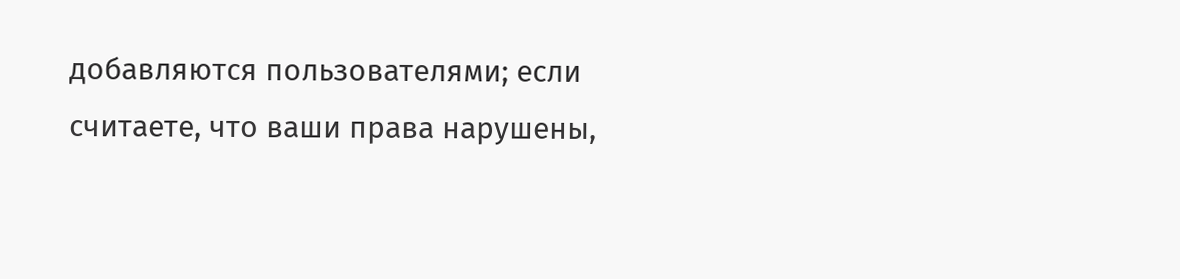добавляются пользователями; если считаете, что ваши права нарушены,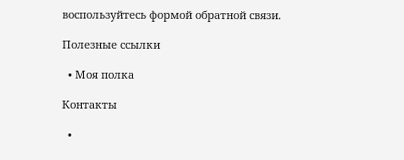воспользуйтесь формой обратной связи.

Полезные ссылки

  • Моя полка

Контакты

  •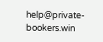help@private-bookers.win